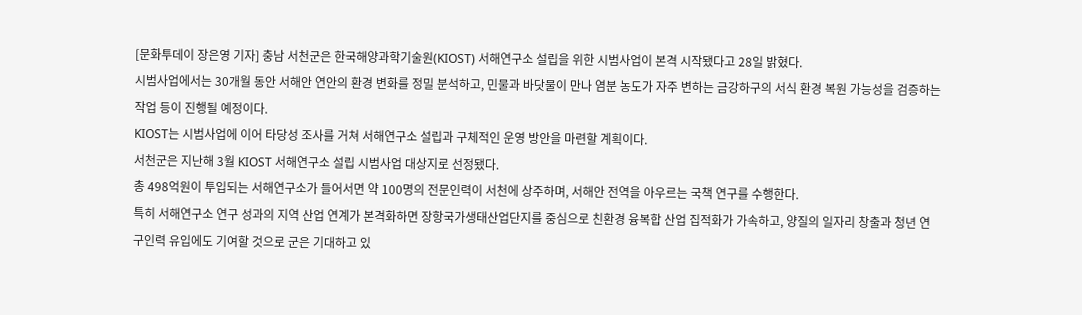[문화투데이 장은영 기자] 충남 서천군은 한국해양과학기술원(KIOST) 서해연구소 설립을 위한 시범사업이 본격 시작됐다고 28일 밝혔다.
시범사업에서는 30개월 동안 서해안 연안의 환경 변화를 정밀 분석하고, 민물과 바닷물이 만나 염분 농도가 자주 변하는 금강하구의 서식 환경 복원 가능성을 검증하는 작업 등이 진행될 예정이다.
KIOST는 시범사업에 이어 타당성 조사를 거쳐 서해연구소 설립과 구체적인 운영 방안을 마련할 계획이다.
서천군은 지난해 3월 KIOST 서해연구소 설립 시범사업 대상지로 선정됐다.
총 498억원이 투입되는 서해연구소가 들어서면 약 100명의 전문인력이 서천에 상주하며, 서해안 전역을 아우르는 국책 연구를 수행한다.
특히 서해연구소 연구 성과의 지역 산업 연계가 본격화하면 장항국가생태산업단지를 중심으로 친환경 융복합 산업 집적화가 가속하고, 양질의 일자리 창출과 청년 연구인력 유입에도 기여할 것으로 군은 기대하고 있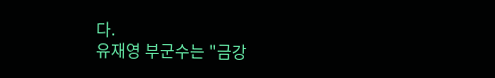다.
유재영 부군수는 "금강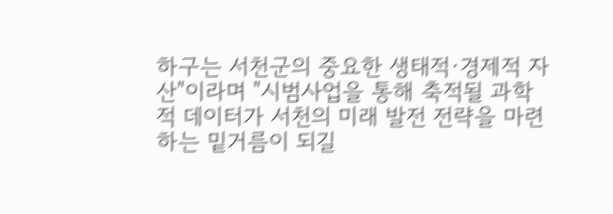하구는 서천군의 중요한 생태적·경제적 자산"이라며 "시범사업을 통해 축적될 과학적 데이터가 서천의 미래 발전 전략을 마련하는 밑거름이 되길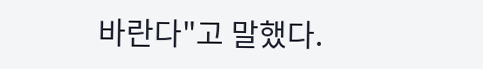바란다"고 말했다.